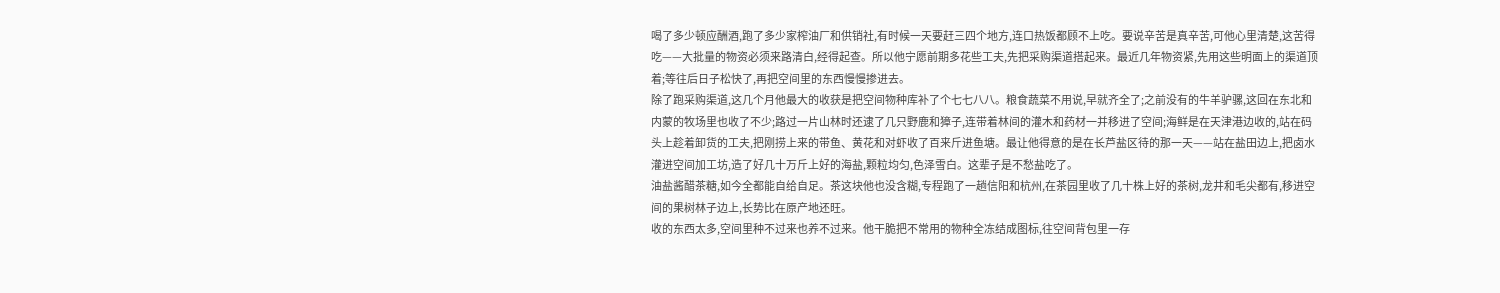喝了多少顿应酬酒,跑了多少家榨油厂和供销社,有时候一天要赶三四个地方,连口热饭都顾不上吃。要说辛苦是真辛苦,可他心里清楚,这苦得吃——大批量的物资必须来路清白,经得起查。所以他宁愿前期多花些工夫,先把采购渠道搭起来。最近几年物资紧,先用这些明面上的渠道顶着;等往后日子松快了,再把空间里的东西慢慢掺进去。
除了跑采购渠道,这几个月他最大的收获是把空间物种库补了个七七八八。粮食蔬菜不用说,早就齐全了;之前没有的牛羊驴骡,这回在东北和内蒙的牧场里也收了不少;路过一片山林时还逮了几只野鹿和獐子,连带着林间的灌木和药材一并移进了空间;海鲜是在天津港边收的,站在码头上趁着卸货的工夫,把刚捞上来的带鱼、黄花和对虾收了百来斤进鱼塘。最让他得意的是在长芦盐区待的那一天——站在盐田边上,把卤水灌进空间加工坊,造了好几十万斤上好的海盐,颗粒均匀,色泽雪白。这辈子是不愁盐吃了。
油盐酱醋茶糖,如今全都能自给自足。茶这块他也没含糊,专程跑了一趟信阳和杭州,在茶园里收了几十株上好的茶树,龙井和毛尖都有,移进空间的果树林子边上,长势比在原产地还旺。
收的东西太多,空间里种不过来也养不过来。他干脆把不常用的物种全冻结成图标,往空间背包里一存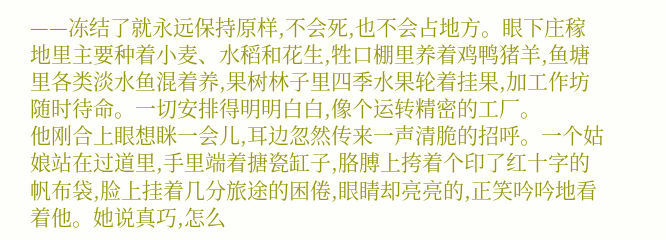——冻结了就永远保持原样,不会死,也不会占地方。眼下庄稼地里主要种着小麦、水稻和花生,牲口棚里养着鸡鸭猪羊,鱼塘里各类淡水鱼混着养,果树林子里四季水果轮着挂果,加工作坊随时待命。一切安排得明明白白,像个运转精密的工厂。
他刚合上眼想眯一会儿,耳边忽然传来一声清脆的招呼。一个姑娘站在过道里,手里端着搪瓷缸子,胳膊上挎着个印了红十字的帆布袋,脸上挂着几分旅途的困倦,眼睛却亮亮的,正笑吟吟地看着他。她说真巧,怎么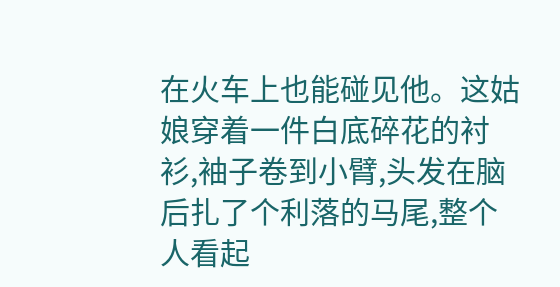在火车上也能碰见他。这姑娘穿着一件白底碎花的衬衫,袖子卷到小臂,头发在脑后扎了个利落的马尾,整个人看起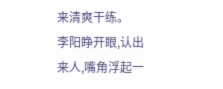来清爽干练。
李阳睁开眼,认出来人,嘴角浮起一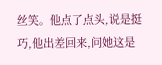丝笑。他点了点头,说是挺巧,他出差回来,问她这是